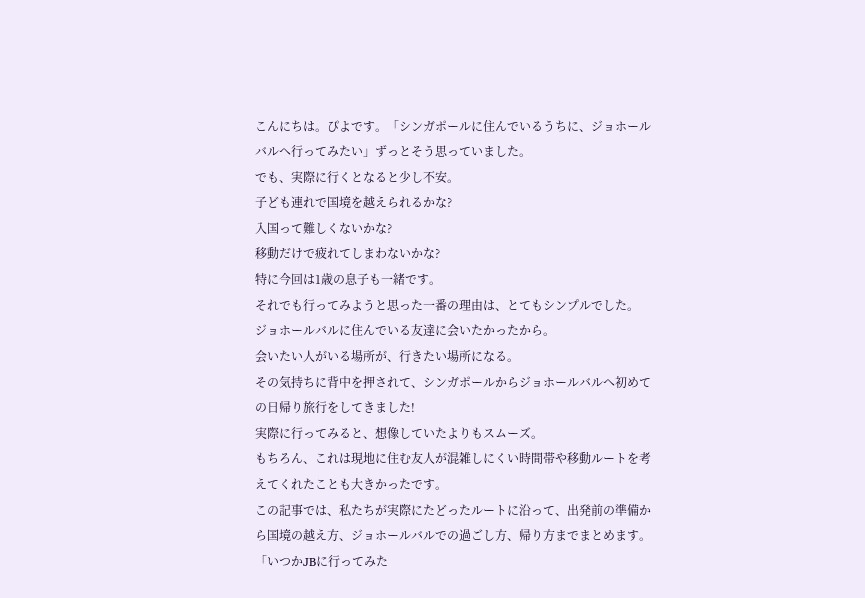こんにちは。ぴよです。「シンガポールに住んでいるうちに、ジョホールバルへ行ってみたい」ずっとそう思っていました。
でも、実際に行くとなると少し不安。
子ども連れで国境を越えられるかな?
入国って難しくないかな?
移動だけで疲れてしまわないかな?
特に今回は1歳の息子も一緒です。
それでも行ってみようと思った一番の理由は、とてもシンプルでした。
ジョホールバルに住んでいる友達に会いたかったから。
会いたい人がいる場所が、行きたい場所になる。
その気持ちに背中を押されて、シンガポールからジョホールバルへ初めての日帰り旅行をしてきました!
実際に行ってみると、想像していたよりもスムーズ。
もちろん、これは現地に住む友人が混雑しにくい時間帯や移動ルートを考えてくれたことも大きかったです。
この記事では、私たちが実際にたどったルートに沿って、出発前の準備から国境の越え方、ジョホールバルでの過ごし方、帰り方までまとめます。
「いつかJBに行ってみた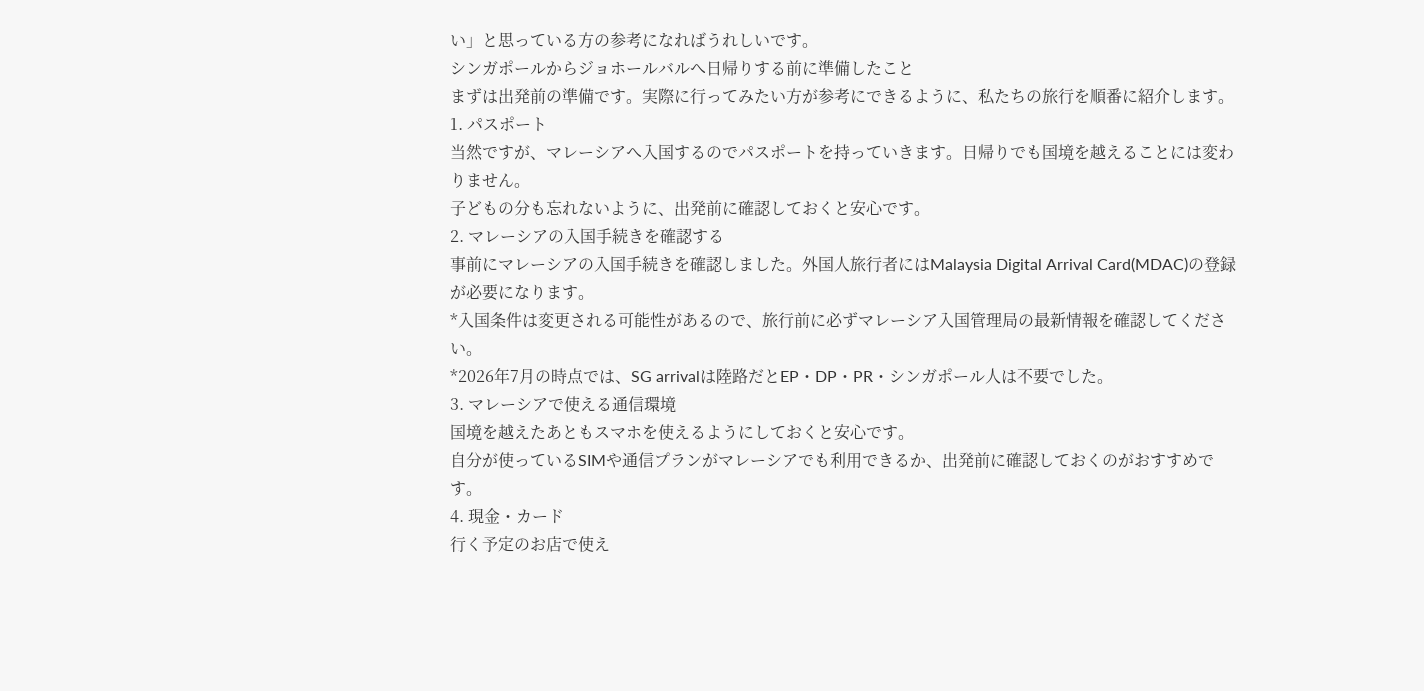い」と思っている方の参考になればうれしいです。
シンガポールからジョホールバルへ日帰りする前に準備したこと
まずは出発前の準備です。実際に行ってみたい方が参考にできるように、私たちの旅行を順番に紹介します。
1. パスポート
当然ですが、マレーシアへ入国するのでパスポートを持っていきます。日帰りでも国境を越えることには変わりません。
子どもの分も忘れないように、出発前に確認しておくと安心です。
2. マレーシアの入国手続きを確認する
事前にマレーシアの入国手続きを確認しました。外国人旅行者にはMalaysia Digital Arrival Card(MDAC)の登録が必要になります。
*入国条件は変更される可能性があるので、旅行前に必ずマレーシア入国管理局の最新情報を確認してください。
*2026年7月の時点では、SG arrivalは陸路だとEP・DP・PR・シンガポール人は不要でした。
3. マレーシアで使える通信環境
国境を越えたあともスマホを使えるようにしておくと安心です。
自分が使っているSIMや通信プランがマレーシアでも利用できるか、出発前に確認しておくのがおすすめです。
4. 現金・カード
行く予定のお店で使え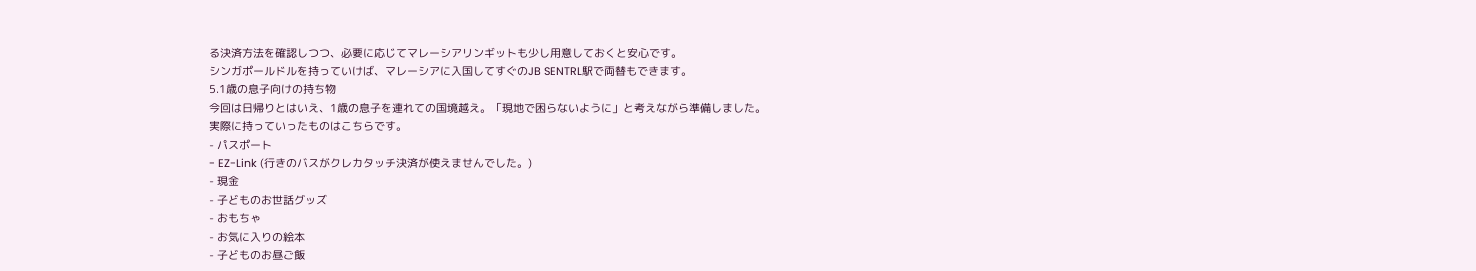る決済方法を確認しつつ、必要に応じてマレーシアリンギットも少し用意しておくと安心です。
シンガポールドルを持っていけば、マレーシアに入国してすぐのJB SENTRL駅で両替もできます。
5.1歳の息子向けの持ち物
今回は日帰りとはいえ、1歳の息子を連れての国境越え。「現地で困らないように」と考えながら準備しました。
実際に持っていったものはこちらです。
- パスポート
- EZ-Link (行きのバスがクレカタッチ決済が使えませんでした。)
- 現金
- 子どものお世話グッズ
- おもちゃ
- お気に入りの絵本
- 子どものお昼ご飯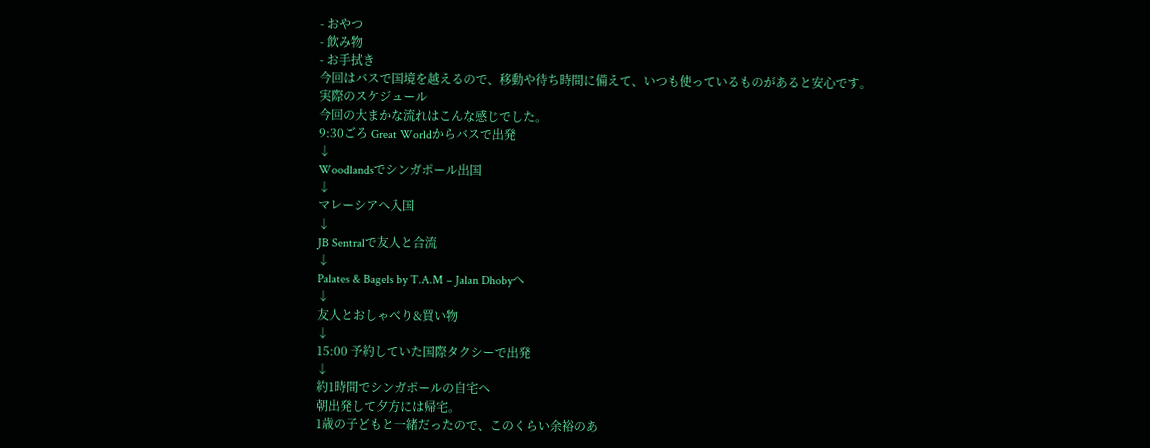- おやつ
- 飲み物
- お手拭き
今回はバスで国境を越えるので、移動や待ち時間に備えて、いつも使っているものがあると安心です。
実際のスケジュール
今回の大まかな流れはこんな感じでした。
9:30ごろ Great Worldからバスで出発
↓
Woodlandsでシンガポール出国
↓
マレーシアへ入国
↓
JB Sentralで友人と合流
↓
Palates & Bagels by T.A.M – Jalan Dhobyへ
↓
友人とおしゃべり&買い物
↓
15:00 予約していた国際タクシーで出発
↓
約1時間でシンガポールの自宅へ
朝出発して夕方には帰宅。
1歳の子どもと一緒だったので、このくらい余裕のあ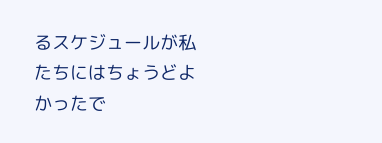るスケジュールが私たちにはちょうどよかったで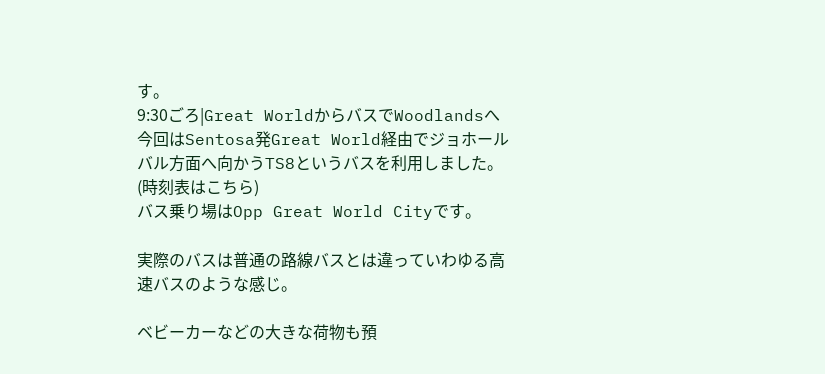す。
9:30ごろ|Great WorldからバスでWoodlandsへ
今回はSentosa発Great World経由でジョホールバル方面へ向かうTS8というバスを利用しました。(時刻表はこちら)
バス乗り場はOpp Great World Cityです。

実際のバスは普通の路線バスとは違っていわゆる高速バスのような感じ。

ベビーカーなどの大きな荷物も預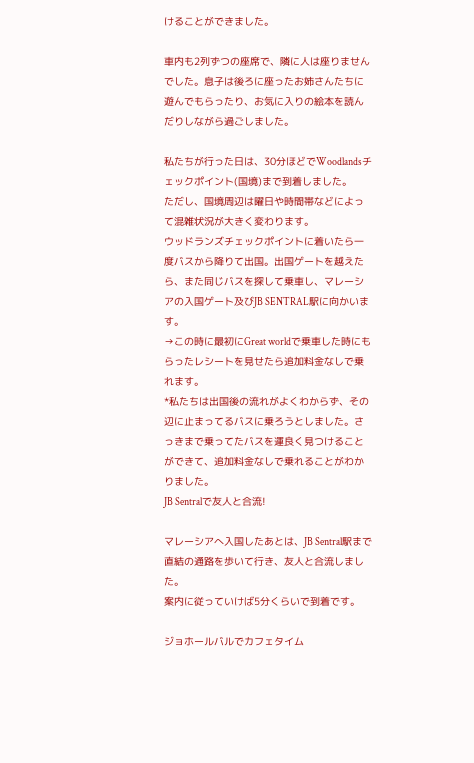けることができました。

車内も2列ずつの座席で、隣に人は座りませんでした。息子は後ろに座ったお姉さんたちに遊んでもらったり、お気に入りの絵本を読んだりしながら過ごしました。

私たちが行った日は、30分ほどでWoodlandsチェックポイント(国境)まで到着しました。
ただし、国境周辺は曜日や時間帯などによって混雑状況が大きく変わります。
ウッドランズチェックポイントに着いたら一度バスから降りて出国。出国ゲートを越えたら、また同じバスを探して乗車し、マレーシアの入国ゲート及びJB SENTRAL駅に向かいます。
→この時に最初にGreat worldで乗車した時にもらったレシートを見せたら追加料金なしで乗れます。
*私たちは出国後の流れがよくわからず、その辺に止まってるバスに乗ろうとしました。さっきまで乗ってたバスを運良く見つけることができて、追加料金なしで乗れることがわかりました。
JB Sentralで友人と合流!

マレーシアへ入国したあとは、JB Sentral駅まで直結の通路を歩いて行き、友人と合流しました。
案内に従っていけば5分くらいで到着です。

ジョホールバルでカフェタイム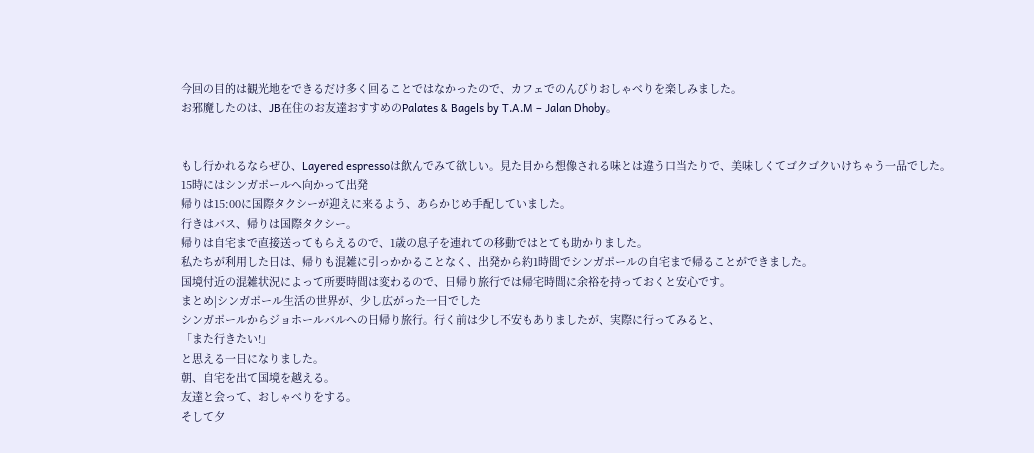今回の目的は観光地をできるだけ多く回ることではなかったので、カフェでのんびりおしゃべりを楽しみました。
お邪魔したのは、JB在住のお友達おすすめのPalates & Bagels by T.A.M – Jalan Dhoby。


もし行かれるならぜひ、Layered espressoは飲んでみて欲しい。見た目から想像される味とは違う口当たりで、美味しくてゴクゴクいけちゃう一品でした。
15時にはシンガポールへ向かって出発
帰りは15:00に国際タクシーが迎えに来るよう、あらかじめ手配していました。
行きはバス、帰りは国際タクシー。
帰りは自宅まで直接送ってもらえるので、1歳の息子を連れての移動ではとても助かりました。
私たちが利用した日は、帰りも混雑に引っかかることなく、出発から約1時間でシンガポールの自宅まで帰ることができました。
国境付近の混雑状況によって所要時間は変わるので、日帰り旅行では帰宅時間に余裕を持っておくと安心です。
まとめ|シンガポール生活の世界が、少し広がった一日でした
シンガポールからジョホールバルへの日帰り旅行。行く前は少し不安もありましたが、実際に行ってみると、
「また行きたい!」
と思える一日になりました。
朝、自宅を出て国境を越える。
友達と会って、おしゃべりをする。
そして夕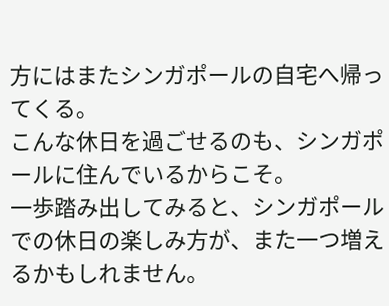方にはまたシンガポールの自宅へ帰ってくる。
こんな休日を過ごせるのも、シンガポールに住んでいるからこそ。
一歩踏み出してみると、シンガポールでの休日の楽しみ方が、また一つ増えるかもしれません。